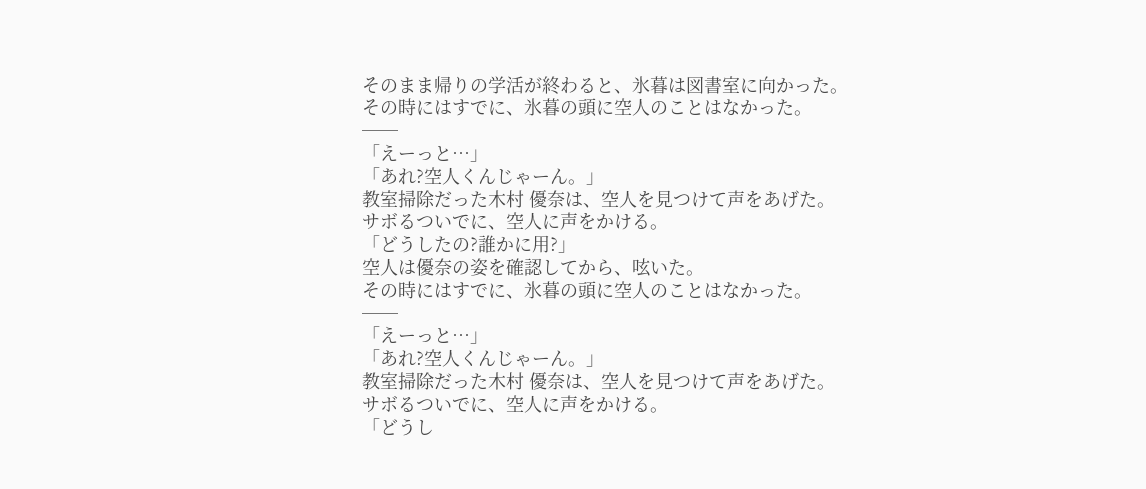そのまま帰りの学活が終わると、氷暮は図書室に向かった。
その時にはすでに、氷暮の頭に空人のことはなかった。
──
「えーっと…」
「あれ?空人くんじゃーん。」
教室掃除だった木村 優奈は、空人を見つけて声をあげた。
サボるついでに、空人に声をかける。
「どうしたの?誰かに用?」
空人は優奈の姿を確認してから、呟いた。
その時にはすでに、氷暮の頭に空人のことはなかった。
──
「えーっと…」
「あれ?空人くんじゃーん。」
教室掃除だった木村 優奈は、空人を見つけて声をあげた。
サボるついでに、空人に声をかける。
「どうし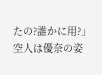たの?誰かに用?」
空人は優奈の姿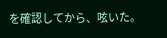を確認してから、呟いた。